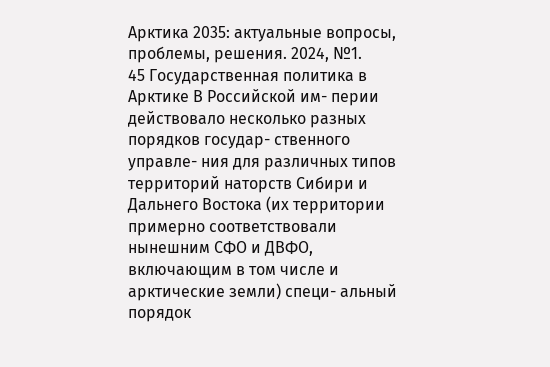Арктика 2035: актуальные вопросы, проблемы, решения. 2024, №1.
45 Государственная политика в Арктике В Российской им- перии действовало несколько разных порядков государ- ственного управле- ния для различных типов территорий наторств Сибири и Дальнего Востока (их территории примерно соответствовали нынешним СФО и ДВФО, включающим в том числе и арктические земли) специ- альный порядок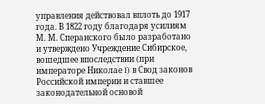управления действовал вплоть до 1917 года. В 1822 году благодаря усилиям М. М. Сперанского было разработано и утверждено Учреждение Сибирское, вошедшее впоследствии (при императоре Николае I) в Свод законов Российской империи и ставшее законодательной основой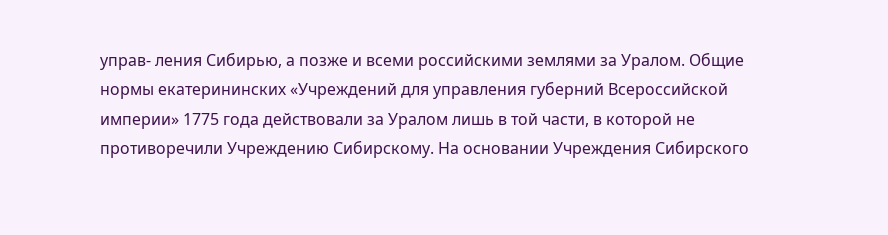управ- ления Сибирью, а позже и всеми российскими землями за Уралом. Общие нормы екатерининских «Учреждений для управления губерний Всероссийской империи» 1775 года действовали за Уралом лишь в той части, в которой не противоречили Учреждению Сибирскому. На основании Учреждения Сибирского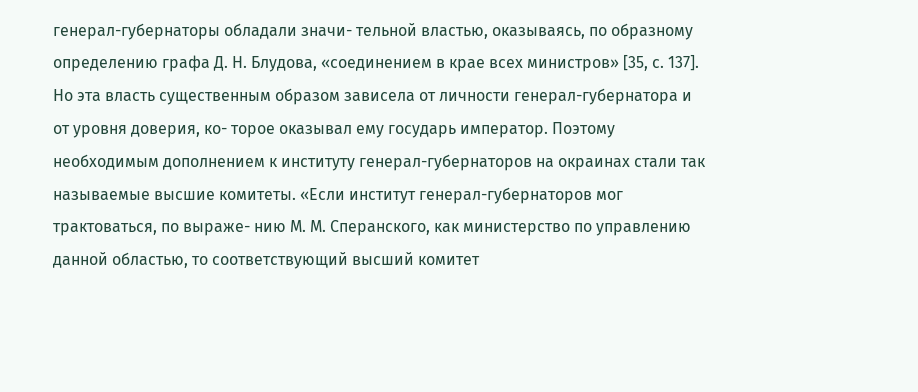генерал-губернаторы обладали значи- тельной властью, оказываясь, по образному определению графа Д. Н. Блудова, «соединением в крае всех министров» [35, с. 137]. Но эта власть существенным образом зависела от личности генерал-губернатора и от уровня доверия, ко- торое оказывал ему государь император. Поэтому необходимым дополнением к институту генерал-губернаторов на окраинах стали так называемые высшие комитеты. «Если институт генерал-губернаторов мог трактоваться, по выраже- нию М. М. Сперанского, как министерство по управлению данной областью, то соответствующий высший комитет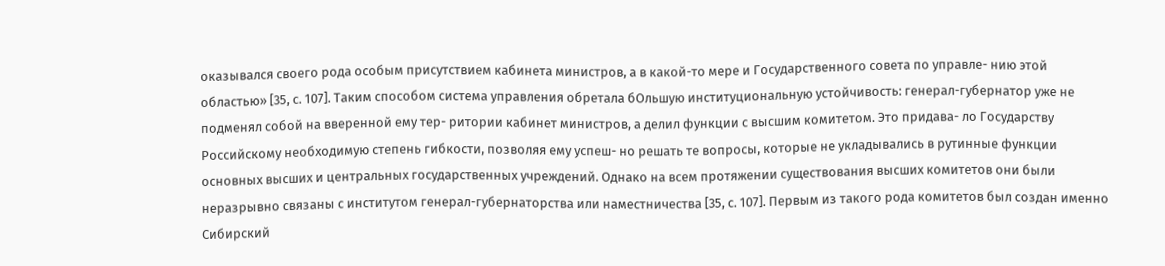оказывался своего рода особым присутствием кабинета министров, а в какой-то мере и Государственного совета по управле- нию этой областью» [35, с. 107]. Таким способом система управления обретала бОльшую институциональную устойчивость: генерал-губернатор уже не подменял собой на вверенной ему тер- ритории кабинет министров, а делил функции с высшим комитетом. Это придава- ло Государству Российскому необходимую степень гибкости, позволяя ему успеш- но решать те вопросы, которые не укладывались в рутинные функции основных высших и центральных государственных учреждений. Однако на всем протяжении существования высших комитетов они были неразрывно связаны с институтом генерал-губернаторства или наместничества [35, с. 107]. Первым из такого рода комитетов был создан именно Сибирский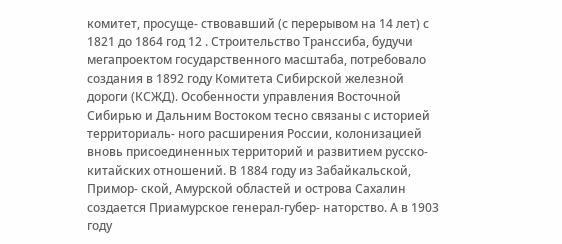комитет, просуще- ствовавший (с перерывом на 14 лет) с 1821 до 1864 год 12 . Строительство Транссиба, будучи мегапроектом государственного масштаба, потребовало создания в 1892 году Комитета Сибирской железной дороги (КСЖД). Особенности управления Восточной Сибирью и Дальним Востоком тесно связаны с историей территориаль- ного расширения России, колонизацией вновь присоединенных территорий и развитием русско-китайских отношений. В 1884 году из Забайкальской, Примор- ской, Амурской областей и острова Сахалин создается Приамурское генерал-губер- наторство. А в 1903 году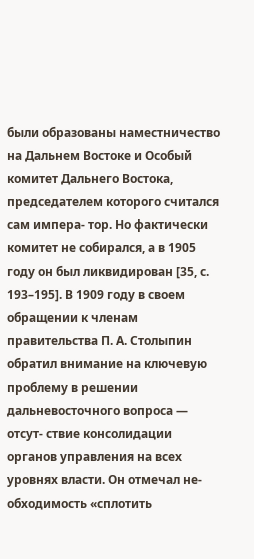были образованы наместничество на Дальнем Востоке и Особый комитет Дальнего Востока, председателем которого считался сам импера- тор. Но фактически комитет не собирался, а в 1905 году он был ликвидирован [35, с. 193–195]. В 1909 году в своем обращении к членам правительства П. А. Столыпин обратил внимание на ключевую проблему в решении дальневосточного вопроса — отсут- ствие консолидации органов управления на всех уровнях власти. Он отмечал не- обходимость «сплотить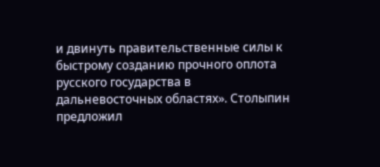и двинуть правительственные силы к быстрому созданию прочного оплота русского государства в дальневосточных областях». Столыпин предложил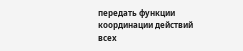передать функции координации действий всех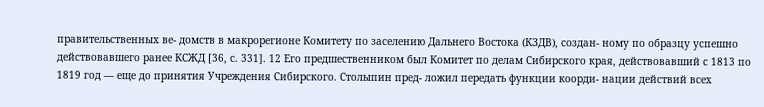правительственных ве- домств в макрорегионе Комитету по заселению Дальнего Востока (КЗДВ), создан- ному по образцу успешно действовавшего ранее КСЖД [36, с. 331]. 12 Его предшественником был Комитет по делам Сибирского края, действовавший с 1813 по 1819 год — еще до принятия Учреждения Сибирского. Столыпин пред- ложил передать функции коорди- нации действий всех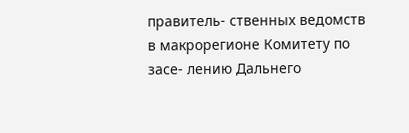правитель- ственных ведомств в макрорегионе Комитету по засе- лению Дальнего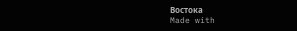Востока
Made with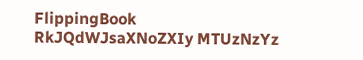FlippingBook
RkJQdWJsaXNoZXIy MTUzNzYz